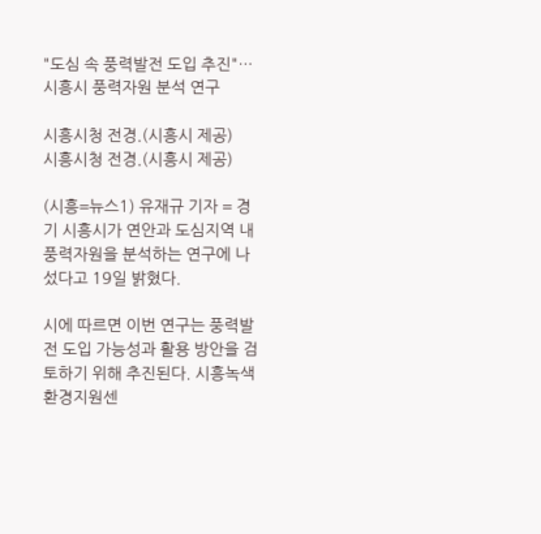"도심 속 풍력발전 도입 추진"…시흥시 풍력자원 분석 연구

시흥시청 전경.(시흥시 제공)
시흥시청 전경.(시흥시 제공)

(시흥=뉴스1) 유재규 기자 = 경기 시흥시가 연안과 도심지역 내 풍력자원을 분석하는 연구에 나섰다고 19일 밝혔다.

시에 따르면 이번 연구는 풍력발전 도입 가능성과 활용 방안을 검토하기 위해 추진된다. 시흥녹색환경지원센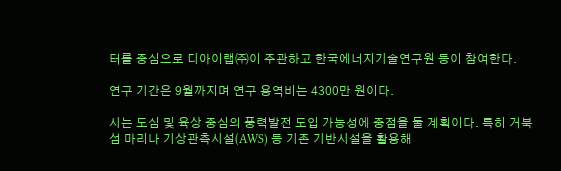터를 중심으로 디아이랩㈜이 주관하고 한국에너지기술연구원 등이 참여한다.

연구 기간은 9월까지며 연구 용역비는 4300만 원이다.

시는 도심 및 육상 중심의 풍력발전 도입 가능성에 중점을 둘 계획이다. 특히 거북섬 마리나 기상관측시설(AWS) 등 기존 기반시설을 활용해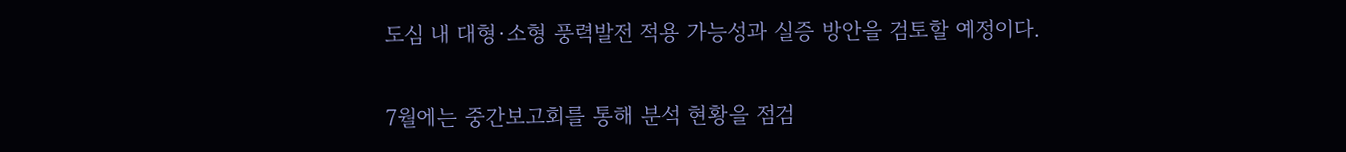도심 내 대형·소형 풍력발전 적용 가능성과 실증 방안을 검토할 예정이다.

7월에는 중간보고회를 통해 분석 현황을 점검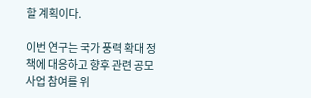할 계획이다.

이번 연구는 국가 풍력 확대 정책에 대응하고 향후 관련 공모사업 참여를 위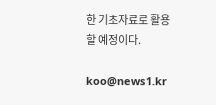한 기초자료로 활용할 예정이다.

koo@news1.kr